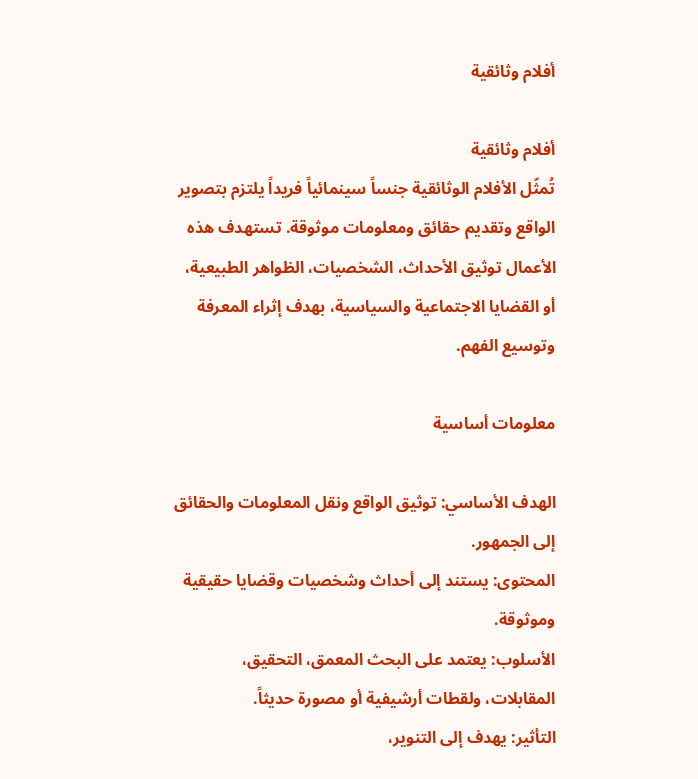أفلام وثائقية

أفلام وثائقية
تُمثّل الأفلام الوثائقية جنساً سينمائياً فريداً يلتزم بتصوير الواقع وتقديم حقائق ومعلومات موثوقة. تستهدف هذه الأعمال توثيق الأحداث، الشخصيات، الظواهر الطبيعية، أو القضايا الاجتماعية والسياسية، بهدف إثراء المعرفة وتوسيع الفهم.

معلومات أساسية

الهدف الأساسي: توثيق الواقع ونقل المعلومات والحقائق إلى الجمهور.
المحتوى: يستند إلى أحداث وشخصيات وقضايا حقيقية وموثوقة.
الأسلوب: يعتمد على البحث المعمق، التحقيق، المقابلات، ولقطات أرشيفية أو مصورة حديثاً.
التأثير: يهدف إلى التنوير،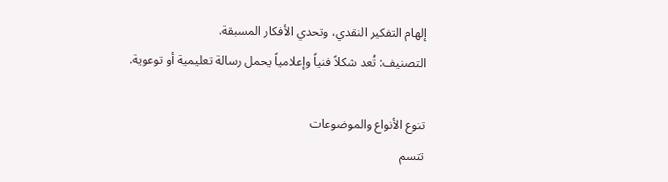إلهام التفكير النقدي، وتحدي الأفكار المسبقة.
التصنيف: تُعد شكلاً فنياً وإعلامياً يحمل رسالة تعليمية أو توعوية.

تنوع الأنواع والموضوعات
تتسم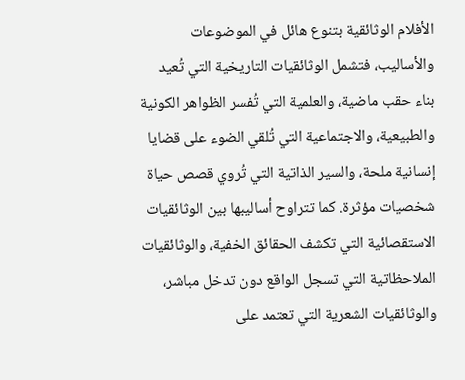الأفلام الوثائقية بتنوع هائل في الموضوعات والأساليب، فتشمل الوثائقيات التاريخية التي تُعيد بناء حقب ماضية، والعلمية التي تُفسر الظواهر الكونية والطبيعية، والاجتماعية التي تُلقي الضوء على قضايا إنسانية ملحة، والسير الذاتية التي تُروي قصص حياة شخصيات مؤثرة. كما تتراوح أساليبها بين الوثائقيات الاستقصائية التي تكشف الحقائق الخفية، والوثائقيات الملاحظاتية التي تسجل الواقع دون تدخل مباشر، والوثائقيات الشعرية التي تعتمد على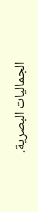الجماليات البصرية.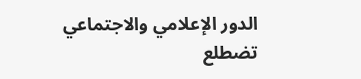الدور الإعلامي والاجتماعي
تضطلع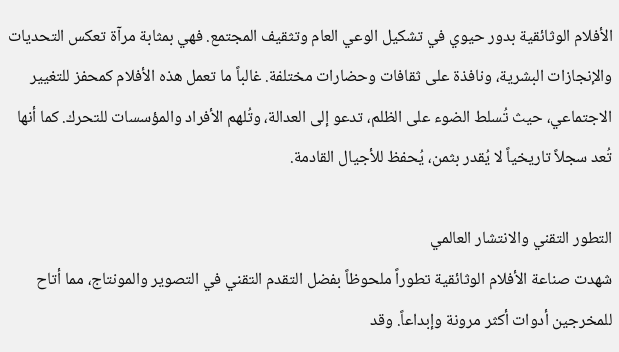الأفلام الوثائقية بدور حيوي في تشكيل الوعي العام وتثقيف المجتمع. فهي بمثابة مرآة تعكس التحديات والإنجازات البشرية، ونافذة على ثقافات وحضارات مختلفة. غالباً ما تعمل هذه الأفلام كمحفز للتغيير الاجتماعي، حيث تُسلط الضوء على الظلم، تدعو إلى العدالة، وتُلهم الأفراد والمؤسسات للتحرك. كما أنها تُعد سجلاً تاريخياً لا يُقدر بثمن، يُحفظ للأجيال القادمة.

التطور التقني والانتشار العالمي
شهدت صناعة الأفلام الوثائقية تطوراً ملحوظاً بفضل التقدم التقني في التصوير والمونتاج، مما أتاح للمخرجين أدوات أكثر مرونة وإبداعاً. وقد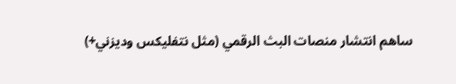ساهم انتشار منصات البث الرقمي (مثل نتفليكس وديزني+)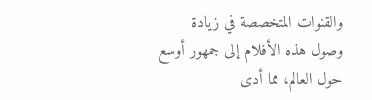والقنوات المتخصصة في زيادة وصول هذه الأفلام إلى جمهور أوسع حول العالم، مما أدى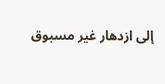إلى ازدهار غير مسبوق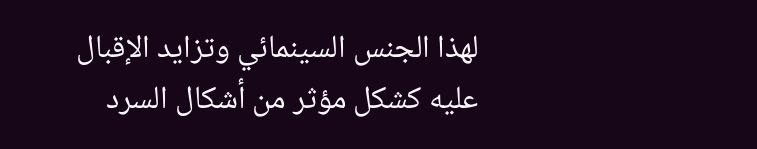لهذا الجنس السينمائي وتزايد الإقبال عليه كشكل مؤثر من أشكال السرد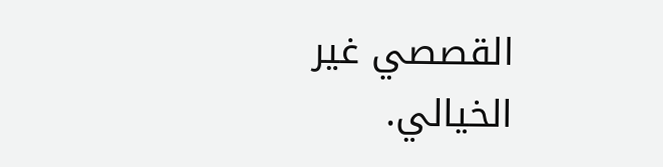القصصي غير الخيالي.